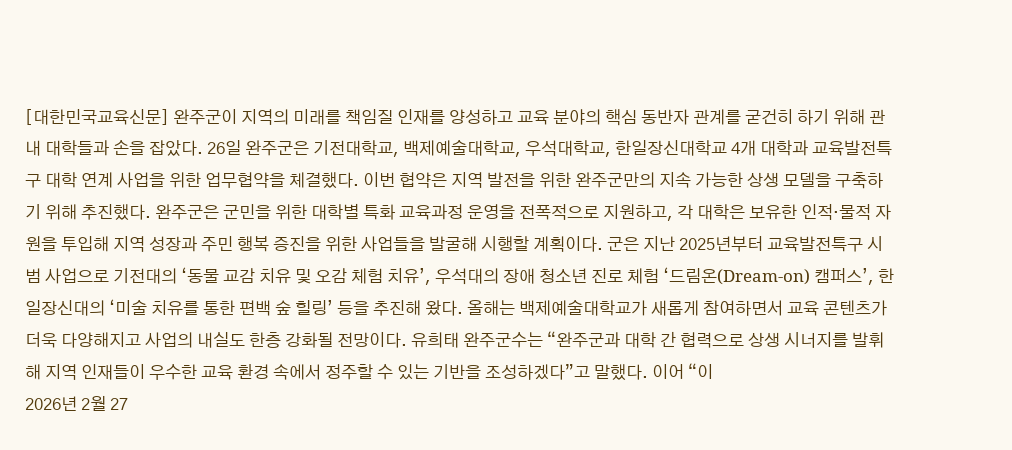[대한민국교육신문] 완주군이 지역의 미래를 책임질 인재를 양성하고 교육 분야의 핵심 동반자 관계를 굳건히 하기 위해 관내 대학들과 손을 잡았다. 26일 완주군은 기전대학교, 백제예술대학교, 우석대학교, 한일장신대학교 4개 대학과 교육발전특구 대학 연계 사업을 위한 업무협약을 체결했다. 이번 협약은 지역 발전을 위한 완주군만의 지속 가능한 상생 모델을 구축하기 위해 추진했다. 완주군은 군민을 위한 대학별 특화 교육과정 운영을 전폭적으로 지원하고, 각 대학은 보유한 인적·물적 자원을 투입해 지역 성장과 주민 행복 증진을 위한 사업들을 발굴해 시행할 계획이다. 군은 지난 2025년부터 교육발전특구 시범 사업으로 기전대의 ‘동물 교감 치유 및 오감 체험 치유’, 우석대의 장애 청소년 진로 체험 ‘드림온(Dream-on) 캠퍼스’, 한일장신대의 ‘미술 치유를 통한 편백 숲 힐링’ 등을 추진해 왔다. 올해는 백제예술대학교가 새롭게 참여하면서 교육 콘텐츠가 더욱 다양해지고 사업의 내실도 한층 강화될 전망이다. 유희태 완주군수는 “완주군과 대학 간 협력으로 상생 시너지를 발휘해 지역 인재들이 우수한 교육 환경 속에서 정주할 수 있는 기반을 조성하겠다”고 말했다. 이어 “이
2026년 2월 27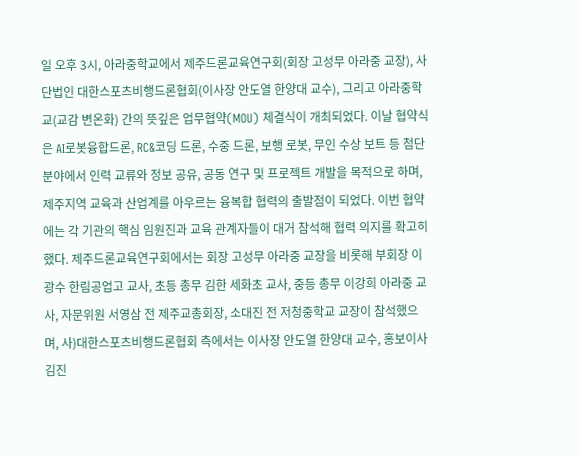일 오후 3시, 아라중학교에서 제주드론교육연구회(회장 고성무 아라중 교장), 사단법인 대한스포츠비행드론협회(이사장 안도열 한양대 교수), 그리고 아라중학교(교감 변온화) 간의 뜻깊은 업무협약(MOU) 체결식이 개최되었다. 이날 협약식은 AI로봇융합드론, RC&코딩 드론, 수중 드론, 보행 로봇, 무인 수상 보트 등 첨단 분야에서 인력 교류와 정보 공유, 공동 연구 및 프로젝트 개발을 목적으로 하며, 제주지역 교육과 산업계를 아우르는 융복합 협력의 출발점이 되었다. 이번 협약에는 각 기관의 핵심 임원진과 교육 관계자들이 대거 참석해 협력 의지를 확고히 했다. 제주드론교육연구회에서는 회장 고성무 아라중 교장을 비롯해 부회장 이광수 한림공업고 교사, 초등 총무 김한 세화초 교사, 중등 총무 이강희 아라중 교사, 자문위원 서영삼 전 제주교총회장, 소대진 전 저청중학교 교장이 참석했으며, 사)대한스포츠비행드론협회 측에서는 이사장 안도열 한양대 교수, 홍보이사 김진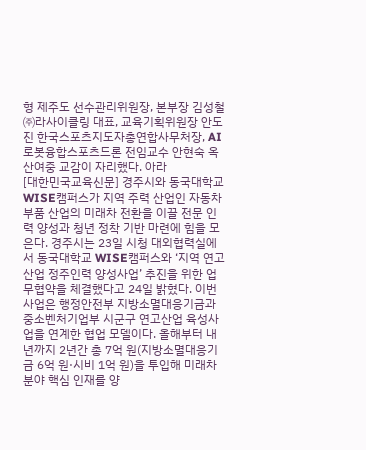형 제주도 선수관리위원장, 본부장 김성철 ㈜라사이클링 대표, 교육기획위원장 안도진 한국스포츠지도자총연합사무처장, AI로봇융합스포츠드론 전임교수 안현숙 옥산여중 교감이 자리했다. 아라
[대한민국교육신문] 경주시와 동국대학교 WISE캠퍼스가 지역 주력 산업인 자동차 부품 산업의 미래차 전환을 이끌 전문 인력 양성과 청년 정착 기반 마련에 힘을 모은다. 경주시는 23일 시청 대외협력실에서 동국대학교 WISE캠퍼스와 ‘지역 연고산업 정주인력 양성사업’ 추진을 위한 업무협약을 체결했다고 24일 밝혔다. 이번 사업은 행정안전부 지방소멸대응기금과 중소벤처기업부 시군구 연고산업 육성사업을 연계한 협업 모델이다. 올해부터 내년까지 2년간 총 7억 원(지방소멸대응기금 6억 원·시비 1억 원)을 투입해 미래차 분야 핵심 인재를 양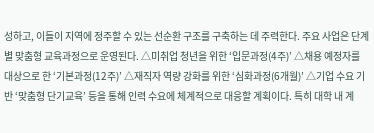성하고, 이들이 지역에 정주할 수 있는 선순환 구조를 구축하는 데 주력한다. 주요 사업은 단계별 맞춤형 교육과정으로 운영된다. △미취업 청년을 위한 ‘입문과정(4주)’ △채용 예정자를 대상으로 한 ‘기본과정(12주)’ △재직자 역량 강화를 위한 ‘심화과정(6개월)’ △기업 수요 기반 ‘맞춤형 단기교육’ 등을 통해 인력 수요에 체계적으로 대응할 계획이다. 특히 대학 내 계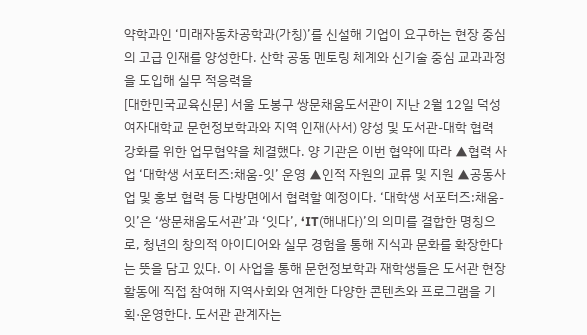약학과인 ‘미래자동차공학과(가칭)’를 신설해 기업이 요구하는 현장 중심의 고급 인재를 양성한다. 산학 공동 멘토링 체계와 신기술 중심 교과과정을 도입해 실무 적응력을
[대한민국교육신문] 서울 도봉구 쌍문채움도서관이 지난 2월 12일 덕성여자대학교 문헌정보학과와 지역 인재(사서) 양성 및 도서관-대학 협력 강화를 위한 업무협약을 체결했다. 양 기관은 이번 협약에 따라 ▲협력 사업 ‘대학생 서포터즈:채움-잇’ 운영 ▲인적 자원의 교류 및 지원 ▲공동사업 및 홍보 협력 등 다방면에서 협력할 예정이다. ‘대학생 서포터즈:채움-잇’은 ‘쌍문채움도서관’과 ‘잇다’, ‘IT(해내다)’의 의미를 결합한 명칭으로, 청년의 창의적 아이디어와 실무 경험을 통해 지식과 문화를 확장한다는 뜻을 담고 있다. 이 사업을 통해 문헌정보학과 재학생들은 도서관 현장 활동에 직접 참여해 지역사회와 연계한 다양한 콘텐츠와 프로그램을 기획·운영한다. 도서관 관계자는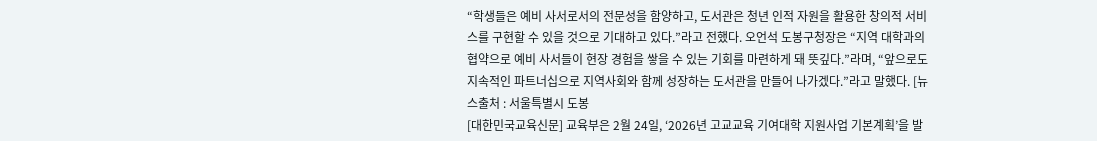“학생들은 예비 사서로서의 전문성을 함양하고, 도서관은 청년 인적 자원을 활용한 창의적 서비스를 구현할 수 있을 것으로 기대하고 있다.”라고 전했다. 오언석 도봉구청장은 “지역 대학과의 협약으로 예비 사서들이 현장 경험을 쌓을 수 있는 기회를 마련하게 돼 뜻깊다.”라며, “앞으로도 지속적인 파트너십으로 지역사회와 함께 성장하는 도서관을 만들어 나가겠다.”라고 말했다. [뉴스출처 : 서울특별시 도봉
[대한민국교육신문] 교육부은 2월 24일, ‘2026년 고교교육 기여대학 지원사업 기본계획’을 발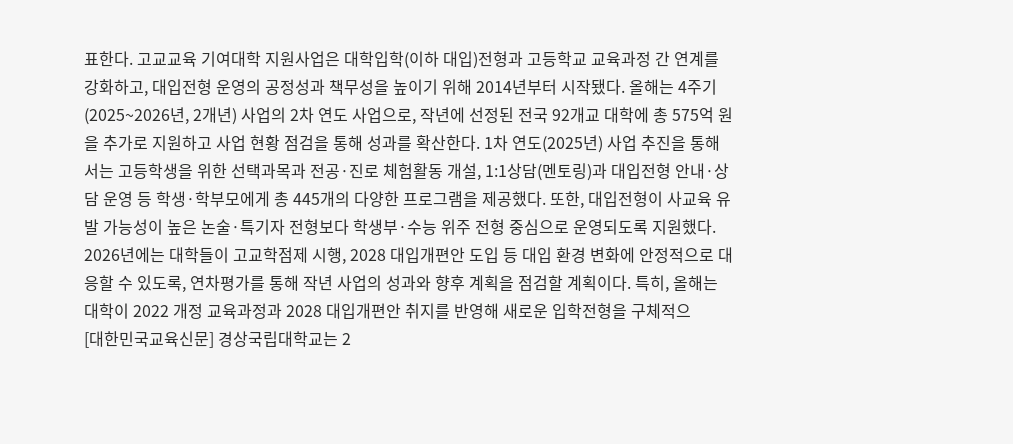표한다. 고교교육 기여대학 지원사업은 대학입학(이하 대입)전형과 고등학교 교육과정 간 연계를 강화하고, 대입전형 운영의 공정성과 책무성을 높이기 위해 2014년부터 시작됐다. 올해는 4주기(2025~2026년, 2개년) 사업의 2차 연도 사업으로, 작년에 선정된 전국 92개교 대학에 총 575억 원을 추가로 지원하고 사업 현황 점검을 통해 성과를 확산한다. 1차 연도(2025년) 사업 추진을 통해서는 고등학생을 위한 선택과목과 전공·진로 체험활동 개설, 1:1상담(멘토링)과 대입전형 안내·상담 운영 등 학생·학부모에게 총 445개의 다양한 프로그램을 제공했다. 또한, 대입전형이 사교육 유발 가능성이 높은 논술·특기자 전형보다 학생부·수능 위주 전형 중심으로 운영되도록 지원했다. 2026년에는 대학들이 고교학점제 시행, 2028 대입개편안 도입 등 대입 환경 변화에 안정적으로 대응할 수 있도록, 연차평가를 통해 작년 사업의 성과와 향후 계획을 점검할 계획이다. 특히, 올해는 대학이 2022 개정 교육과정과 2028 대입개편안 취지를 반영해 새로운 입학전형을 구체적으
[대한민국교육신문] 경상국립대학교는 2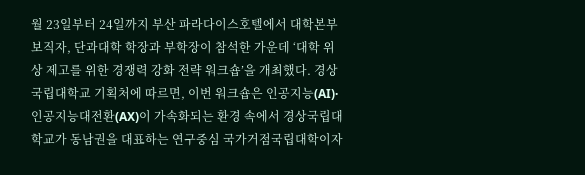월 23일부터 24일까지 부산 파라다이스호텔에서 대학본부 보직자, 단과대학 학장과 부학장이 참석한 가운데 ‘대학 위상 제고를 위한 경쟁력 강화 전략 워크숍’을 개최했다. 경상국립대학교 기획처에 따르면, 이번 워크숍은 인공지능(AI)·인공지능대전환(AX)이 가속화되는 환경 속에서 경상국립대학교가 동남권을 대표하는 연구중심 국가거점국립대학이자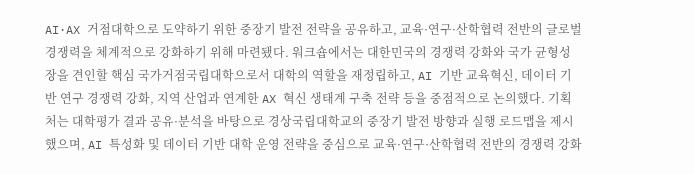AI·AX 거점대학으로 도약하기 위한 중장기 발전 전략을 공유하고, 교육·연구·산학협력 전반의 글로벌 경쟁력을 체계적으로 강화하기 위해 마련됐다. 워크숍에서는 대한민국의 경쟁력 강화와 국가 균형성장을 견인할 핵심 국가거점국립대학으로서 대학의 역할을 재정립하고, AI 기반 교육혁신, 데이터 기반 연구 경쟁력 강화, 지역 산업과 연계한 AX 혁신 생태계 구축 전략 등을 중점적으로 논의했다. 기획처는 대학평가 결과 공유·분석을 바탕으로 경상국립대학교의 중장기 발전 방향과 실행 로드맵을 제시했으며, AI 특성화 및 데이터 기반 대학 운영 전략을 중심으로 교육·연구·산학협력 전반의 경쟁력 강화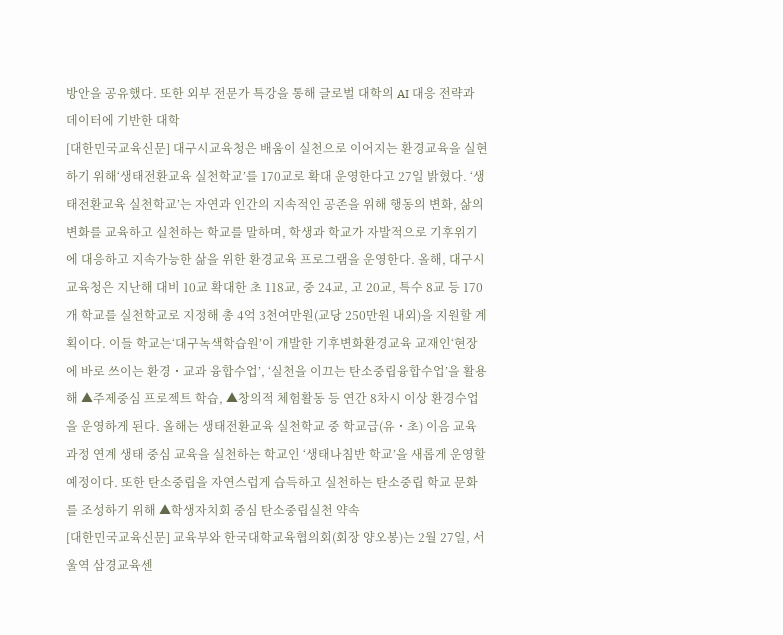방안을 공유했다. 또한 외부 전문가 특강을 통해 글로벌 대학의 AI 대응 전략과 데이터에 기반한 대학
[대한민국교육신문] 대구시교육청은 배움이 실천으로 이어지는 환경교육을 실현하기 위해‘생태전환교육 실천학교’를 170교로 확대 운영한다고 27일 밝혔다. ‘생태전환교육 실천학교’는 자연과 인간의 지속적인 공존을 위해 행동의 변화, 삶의 변화를 교육하고 실천하는 학교를 말하며, 학생과 학교가 자발적으로 기후위기에 대응하고 지속가능한 삶을 위한 환경교육 프로그램을 운영한다. 올해, 대구시교육청은 지난해 대비 10교 확대한 초 118교, 중 24교, 고 20교, 특수 8교 등 170개 학교를 실천학교로 지정해 총 4억 3천여만원(교당 250만원 내외)을 지원할 계획이다. 이들 학교는‘대구녹색학습원’이 개발한 기후변화환경교육 교재인‘현장에 바로 쓰이는 환경・교과 융합수업’, ‘실천을 이끄는 탄소중립융합수업’을 활용해 ▲주제중심 프로젝트 학습, ▲창의적 체험활동 등 연간 8차시 이상 환경수업을 운영하게 된다. 올해는 생태전환교육 실천학교 중 학교급(유・초) 이음 교육과정 연계 생태 중심 교육을 실천하는 학교인 ‘생태나침반 학교’을 새롭게 운영할 예정이다. 또한 탄소중립을 자연스럽게 습득하고 실천하는 탄소중립 학교 문화를 조성하기 위해 ▲학생자치회 중심 탄소중립실천 약속
[대한민국교육신문] 교육부와 한국대학교육협의회(회장 양오봉)는 2월 27일, 서울역 삼경교육센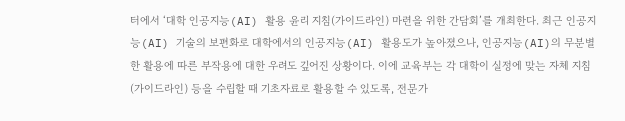터에서 ‘대학 인공지능(AI) 활용 윤리 지침(가이드라인) 마련을 위한 간담회’를 개최한다. 최근 인공지능(AI) 기술의 보편화로 대학에서의 인공지능(AI) 활용도가 높아졌으나, 인공지능(AI)의 무분별한 활용에 따른 부작용에 대한 우려도 깊어진 상황이다. 이에 교육부는 각 대학이 실정에 맞는 자체 지침(가이드라인) 등을 수립할 때 기초자료로 활용할 수 있도록, 전문가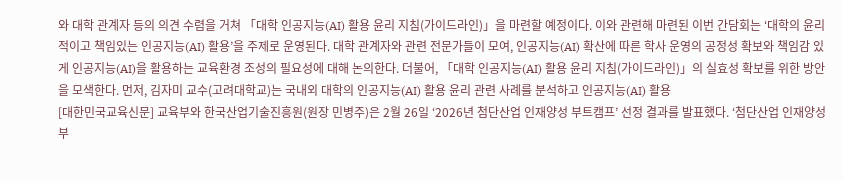와 대학 관계자 등의 의견 수렴을 거쳐 「대학 인공지능(AI) 활용 윤리 지침(가이드라인)」을 마련할 예정이다. 이와 관련해 마련된 이번 간담회는 ‘대학의 윤리적이고 책임있는 인공지능(AI) 활용’을 주제로 운영된다. 대학 관계자와 관련 전문가들이 모여, 인공지능(AI) 확산에 따른 학사 운영의 공정성 확보와 책임감 있게 인공지능(AI)을 활용하는 교육환경 조성의 필요성에 대해 논의한다. 더불어, 「대학 인공지능(AI) 활용 윤리 지침(가이드라인)」의 실효성 확보를 위한 방안을 모색한다. 먼저, 김자미 교수(고려대학교)는 국내외 대학의 인공지능(AI) 활용 윤리 관련 사례를 분석하고 인공지능(AI) 활용
[대한민국교육신문] 교육부와 한국산업기술진흥원(원장 민병주)은 2월 26일 ‘2026년 첨단산업 인재양성 부트캠프’ 선정 결과를 발표했다. ‘첨단산업 인재양성 부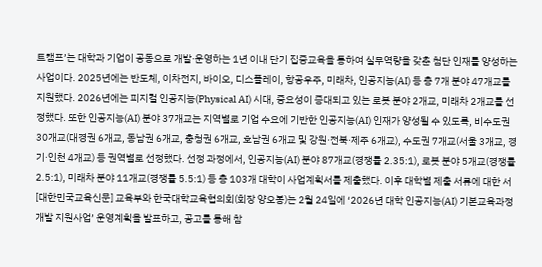트캠프’는 대학과 기업이 공동으로 개발·운영하는 1년 이내 단기 집중교육을 통하여 실무역량을 갖춘 첨단 인재를 양성하는 사업이다. 2025년에는 반도체, 이차전지, 바이오, 디스플레이, 항공우주, 미래차, 인공지능(AI) 등 총 7개 분야 47개교를 지원했다. 2026년에는 피지컬 인공지능(Physical AI) 시대, 중요성이 증대되고 있는 로봇 분야 2개교, 미래차 2개교를 선정했다. 또한 인공지능(AI) 분야 37개교는 지역별로 기업 수요에 기반한 인공지능(AI) 인재가 양성될 수 있도록, 비수도권 30개교(대경권 6개교, 동남권 6개교, 충청권 6개교, 호남권 6개교 및 강원·전북·제주 6개교), 수도권 7개교(서울 3개교, 경기·인천 4개교) 등 권역별로 선정했다. 선정 과정에서, 인공지능(AI) 분야 87개교(경쟁률 2.35:1), 로봇 분야 5개교(경쟁률 2.5:1), 미래차 분야 11개교(경쟁률 5.5:1) 등 총 103개 대학이 사업계획서를 제출했다. 이후 대학별 제출 서류에 대한 서
[대한민국교육신문] 교육부와 한국대학교육협의회(회장 양오봉)는 2월 24일에 ‘2026년 대학 인공지능(AI) 기본교육과정 개발 지원사업’ 운영계획을 발표하고, 공고를 통해 참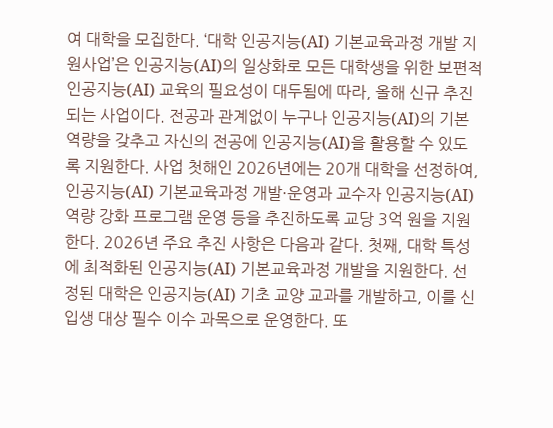여 대학을 모집한다. ‘대학 인공지능(AI) 기본교육과정 개발 지원사업’은 인공지능(AI)의 일상화로 모든 대학생을 위한 보편적 인공지능(AI) 교육의 필요성이 대두됨에 따라, 올해 신규 추진되는 사업이다. 전공과 관계없이 누구나 인공지능(AI)의 기본역량을 갖추고 자신의 전공에 인공지능(AI)을 활용할 수 있도록 지원한다. 사업 첫해인 2026년에는 20개 대학을 선정하여, 인공지능(AI) 기본교육과정 개발·운영과 교수자 인공지능(AI) 역량 강화 프로그램 운영 등을 추진하도록 교당 3억 원을 지원한다. 2026년 주요 추진 사항은 다음과 같다. 첫째, 대학 특성에 최적화된 인공지능(AI) 기본교육과정 개발을 지원한다. 선정된 대학은 인공지능(AI) 기초 교양 교과를 개발하고, 이를 신입생 대상 필수 이수 과목으로 운영한다. 또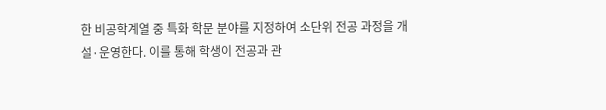한 비공학계열 중 특화 학문 분야를 지정하여 소단위 전공 과정을 개설·운영한다. 이를 통해 학생이 전공과 관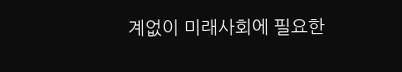계없이 미래사회에 필요한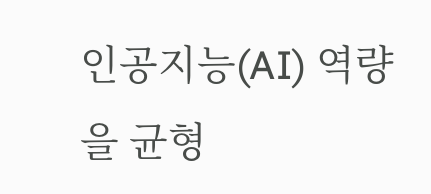인공지능(AI) 역량을 균형